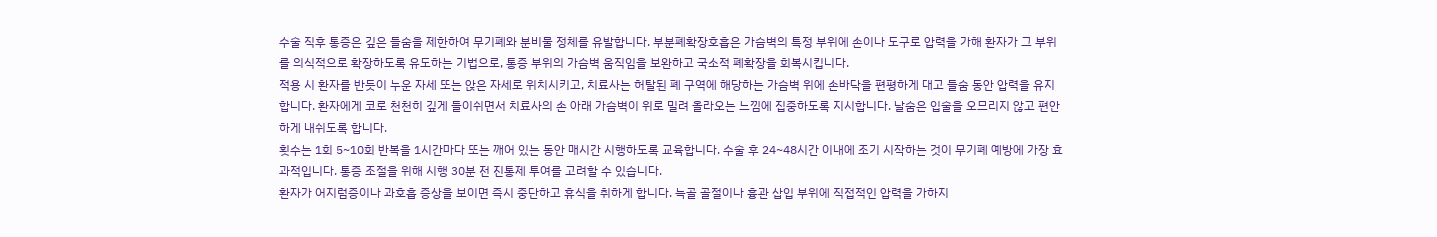수술 직후 통증은 깊은 들숨을 제한하여 무기폐와 분비물 정체를 유발합니다. 부분폐확장호흡은 가슴벽의 특정 부위에 손이나 도구로 압력을 가해 환자가 그 부위를 의식적으로 확장하도록 유도하는 기법으로, 통증 부위의 가슴벽 움직임을 보완하고 국소적 폐확장을 회복시킵니다.
적용 시 환자를 반듯이 누운 자세 또는 앉은 자세로 위치시키고, 치료사는 허탈된 폐 구역에 해당하는 가슴벽 위에 손바닥을 편평하게 대고 들숨 동안 압력을 유지합니다. 환자에게 코로 천천히 깊게 들이쉬면서 치료사의 손 아래 가슴벽이 위로 밀려 올라오는 느낌에 집중하도록 지시합니다. 날숨은 입술을 오므리지 않고 편안하게 내쉬도록 합니다.
횟수는 1회 5~10회 반복을 1시간마다 또는 깨어 있는 동안 매시간 시행하도록 교육합니다. 수술 후 24~48시간 이내에 조기 시작하는 것이 무기폐 예방에 가장 효과적입니다. 통증 조절을 위해 시행 30분 전 진통제 투여를 고려할 수 있습니다.
환자가 어지럼증이나 과호흡 증상을 보이면 즉시 중단하고 휴식을 취하게 합니다. 늑골 골절이나 흉관 삽입 부위에 직접적인 압력을 가하지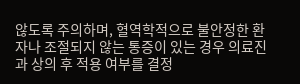않도록 주의하며, 혈역학적으로 불안정한 환자나 조절되지 않는 통증이 있는 경우 의료진과 상의 후 적용 여부를 결정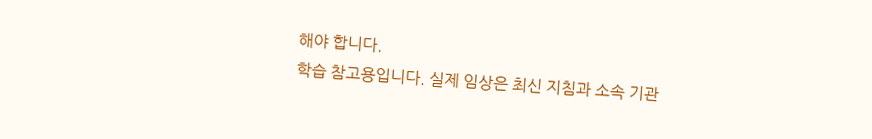해야 합니다.
학습 참고용입니다. 실제 임상은 최신 지침과 소속 기관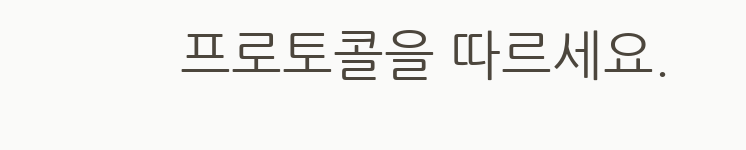프로토콜을 따르세요.